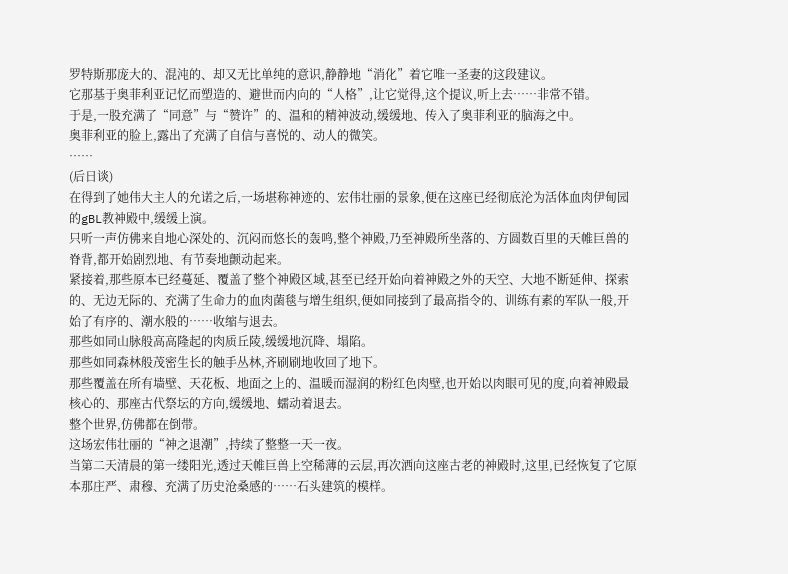罗特斯那庞大的、混沌的、却又无比单纯的意识,静静地“消化”着它唯一圣妻的这段建议。
它那基于奥菲利亚记忆而塑造的、避世而内向的“人格”,让它觉得,这个提议,听上去……非常不错。
于是,一股充满了“同意”与“赞许”的、温和的精神波动,缓缓地、传入了奥菲利亚的脑海之中。
奥菲利亚的脸上,露出了充满了自信与喜悦的、动人的微笑。
……
(后日谈)
在得到了她伟大主人的允诺之后,一场堪称神迹的、宏伟壮丽的景象,便在这座已经彻底沦为活体血肉伊甸园的gBL教神殿中,缓缓上演。
只听一声仿佛来自地心深处的、沉闷而悠长的轰鸣,整个神殿,乃至神殿所坐落的、方圆数百里的天帷巨兽的脊背,都开始剧烈地、有节奏地颤动起来。
紧接着,那些原本已经蔓延、覆盖了整个神殿区域,甚至已经开始向着神殿之外的天空、大地不断延伸、探索的、无边无际的、充满了生命力的血肉菌毯与增生组织,便如同接到了最高指令的、训练有素的军队一般,开始了有序的、潮水般的……收缩与退去。
那些如同山脉般高高隆起的肉质丘陵,缓缓地沉降、塌陷。
那些如同森林般茂密生长的触手丛林,齐刷刷地收回了地下。
那些覆盖在所有墙壁、天花板、地面之上的、温暖而湿润的粉红色肉壁,也开始以肉眼可见的度,向着神殿最核心的、那座古代祭坛的方向,缓缓地、蠕动着退去。
整个世界,仿佛都在倒带。
这场宏伟壮丽的“神之退潮”,持续了整整一天一夜。
当第二天清晨的第一缕阳光,透过天帷巨兽上空稀薄的云层,再次洒向这座古老的神殿时,这里,已经恢复了它原本那庄严、肃穆、充满了历史沧桑感的……石头建筑的模样。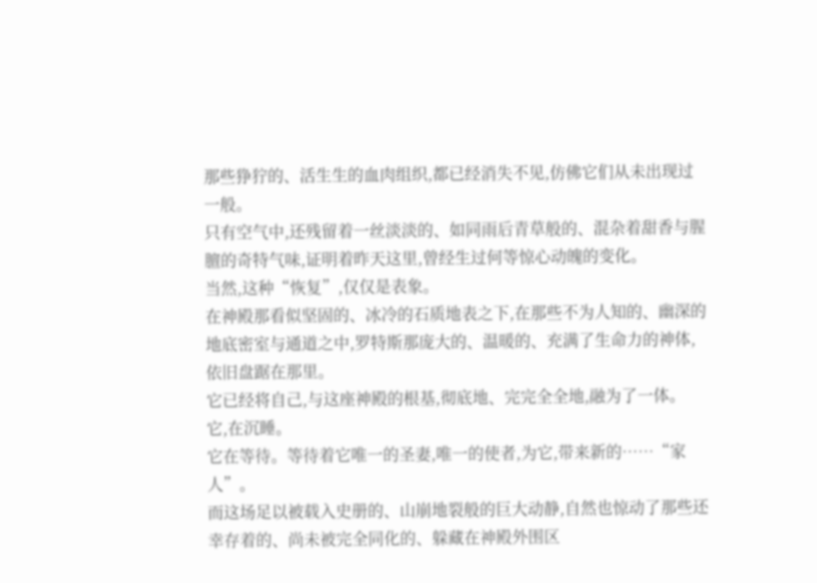那些狰狞的、活生生的血肉组织,都已经消失不见,仿佛它们从未出现过一般。
只有空气中,还残留着一丝淡淡的、如同雨后青草般的、混杂着甜香与腥膻的奇特气味,证明着昨天这里,曾经生过何等惊心动魄的变化。
当然,这种“恢复”,仅仅是表象。
在神殿那看似坚固的、冰冷的石质地表之下,在那些不为人知的、幽深的地底密室与通道之中,罗特斯那庞大的、温暖的、充满了生命力的神体,依旧盘踞在那里。
它已经将自己,与这座神殿的根基,彻底地、完完全全地,融为了一体。
它,在沉睡。
它在等待。等待着它唯一的圣妻,唯一的使者,为它,带来新的……“家人”。
而这场足以被载入史册的、山崩地裂般的巨大动静,自然也惊动了那些还幸存着的、尚未被完全同化的、躲藏在神殿外围区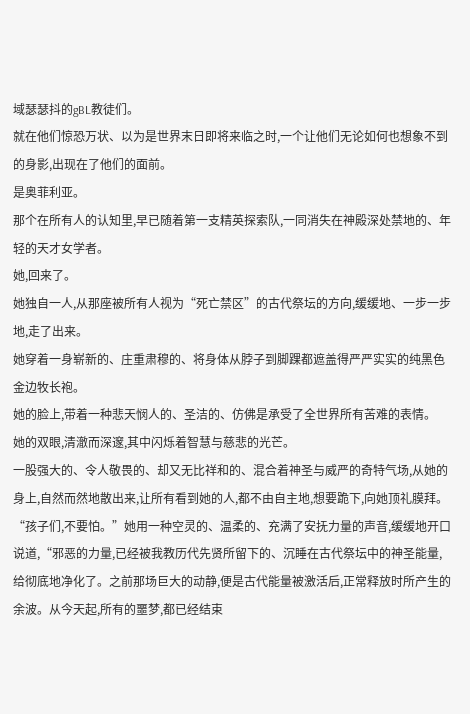域瑟瑟抖的gBL教徒们。
就在他们惊恐万状、以为是世界末日即将来临之时,一个让他们无论如何也想象不到的身影,出现在了他们的面前。
是奥菲利亚。
那个在所有人的认知里,早已随着第一支精英探索队,一同消失在神殿深处禁地的、年轻的天才女学者。
她,回来了。
她独自一人,从那座被所有人视为“死亡禁区”的古代祭坛的方向,缓缓地、一步一步地,走了出来。
她穿着一身崭新的、庄重肃穆的、将身体从脖子到脚踝都遮盖得严严实实的纯黑色金边牧长袍。
她的脸上,带着一种悲天悯人的、圣洁的、仿佛是承受了全世界所有苦难的表情。
她的双眼,清澈而深邃,其中闪烁着智慧与慈悲的光芒。
一股强大的、令人敬畏的、却又无比祥和的、混合着神圣与威严的奇特气场,从她的身上,自然而然地散出来,让所有看到她的人,都不由自主地,想要跪下,向她顶礼膜拜。
“孩子们,不要怕。”她用一种空灵的、温柔的、充满了安抚力量的声音,缓缓地开口说道,“邪恶的力量,已经被我教历代先贤所留下的、沉睡在古代祭坛中的神圣能量,给彻底地净化了。之前那场巨大的动静,便是古代能量被激活后,正常释放时所产生的余波。从今天起,所有的噩梦,都已经结束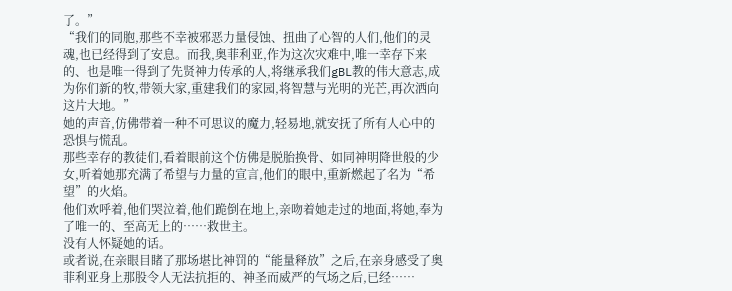了。”
“我们的同胞,那些不幸被邪恶力量侵蚀、扭曲了心智的人们,他们的灵魂,也已经得到了安息。而我,奥菲利亚,作为这次灾难中,唯一幸存下来的、也是唯一得到了先贤神力传承的人,将继承我们gBL教的伟大意志,成为你们新的牧,带领大家,重建我们的家园,将智慧与光明的光芒,再次洒向这片大地。”
她的声音,仿佛带着一种不可思议的魔力,轻易地,就安抚了所有人心中的恐惧与慌乱。
那些幸存的教徒们,看着眼前这个仿佛是脱胎换骨、如同神明降世般的少女,听着她那充满了希望与力量的宣言,他们的眼中,重新燃起了名为“希望”的火焰。
他们欢呼着,他们哭泣着,他们跪倒在地上,亲吻着她走过的地面,将她,奉为了唯一的、至高无上的……救世主。
没有人怀疑她的话。
或者说,在亲眼目睹了那场堪比神罚的“能量释放”之后,在亲身感受了奥菲利亚身上那股令人无法抗拒的、神圣而威严的气场之后,已经……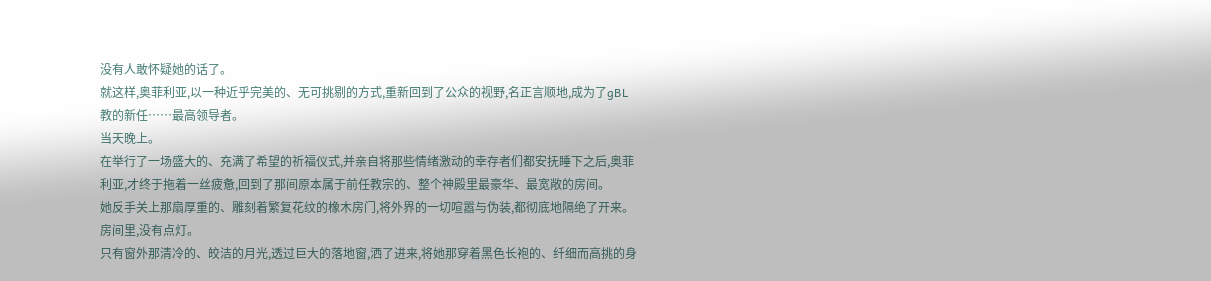没有人敢怀疑她的话了。
就这样,奥菲利亚,以一种近乎完美的、无可挑剔的方式,重新回到了公众的视野,名正言顺地,成为了gBL教的新任……最高领导者。
当天晚上。
在举行了一场盛大的、充满了希望的祈福仪式,并亲自将那些情绪激动的幸存者们都安抚睡下之后,奥菲利亚,才终于拖着一丝疲惫,回到了那间原本属于前任教宗的、整个神殿里最豪华、最宽敞的房间。
她反手关上那扇厚重的、雕刻着繁复花纹的橡木房门,将外界的一切喧嚣与伪装,都彻底地隔绝了开来。
房间里,没有点灯。
只有窗外那清冷的、皎洁的月光,透过巨大的落地窗,洒了进来,将她那穿着黑色长袍的、纤细而高挑的身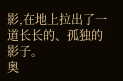影,在地上拉出了一道长长的、孤独的影子。
奥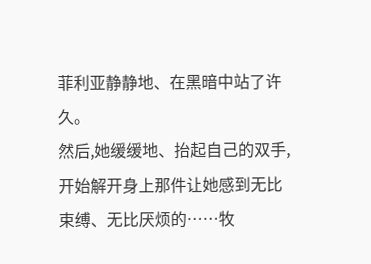菲利亚静静地、在黑暗中站了许久。
然后,她缓缓地、抬起自己的双手,开始解开身上那件让她感到无比束缚、无比厌烦的……牧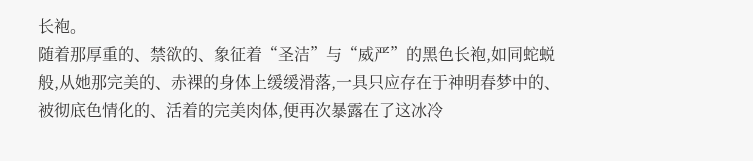长袍。
随着那厚重的、禁欲的、象征着“圣洁”与“威严”的黑色长袍,如同蛇蜕般,从她那完美的、赤裸的身体上缓缓滑落,一具只应存在于神明春梦中的、被彻底色情化的、活着的完美肉体,便再次暴露在了这冰冷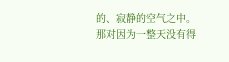的、寂静的空气之中。
那对因为一整天没有得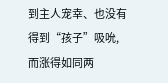到主人宠幸、也没有得到“孩子”吸吮,而涨得如同两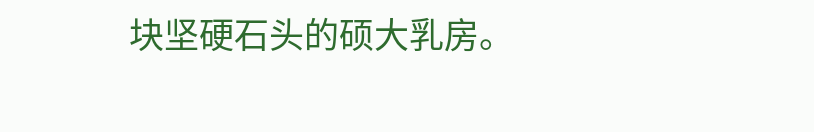块坚硬石头的硕大乳房。